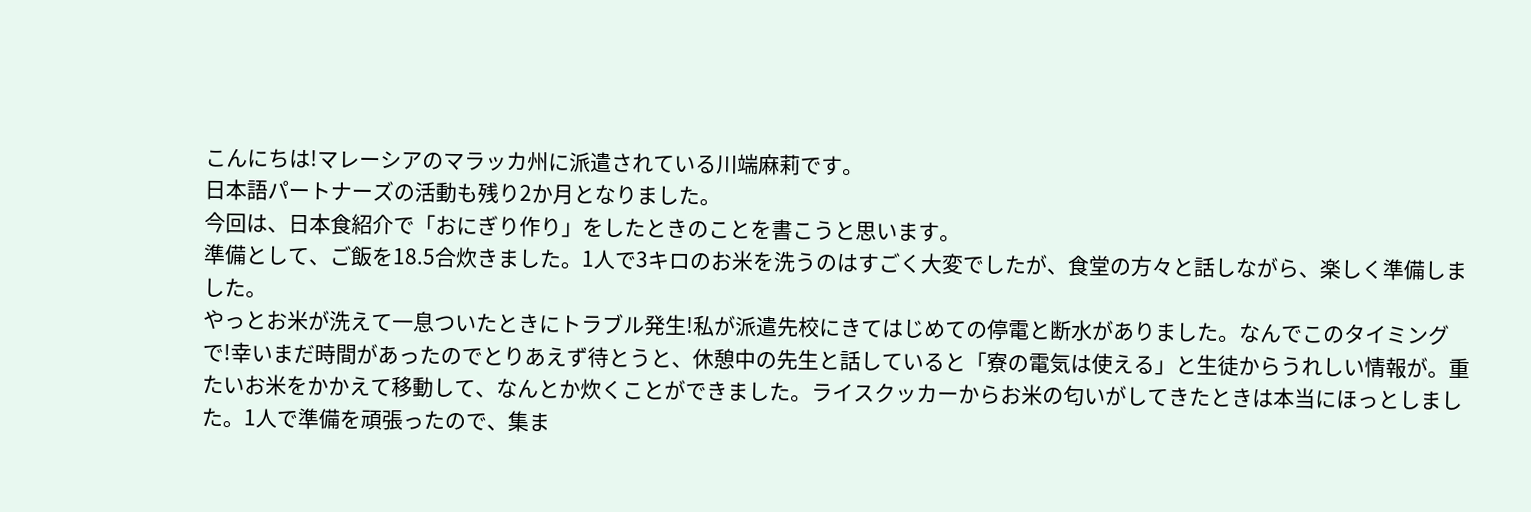こんにちは!マレーシアのマラッカ州に派遣されている川端麻莉です。
日本語パートナーズの活動も残り2か月となりました。
今回は、日本食紹介で「おにぎり作り」をしたときのことを書こうと思います。
準備として、ご飯を18.5合炊きました。1人で3キロのお米を洗うのはすごく大変でしたが、食堂の方々と話しながら、楽しく準備しました。
やっとお米が洗えて一息ついたときにトラブル発生!私が派遣先校にきてはじめての停電と断水がありました。なんでこのタイミングで!幸いまだ時間があったのでとりあえず待とうと、休憩中の先生と話していると「寮の電気は使える」と生徒からうれしい情報が。重たいお米をかかえて移動して、なんとか炊くことができました。ライスクッカーからお米の匂いがしてきたときは本当にほっとしました。1人で準備を頑張ったので、集ま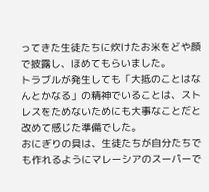ってきた生徒たちに炊けたお米をどや顔で披露し、ほめてもらいました。
トラブルが発生しても「大抵のことはなんとかなる」の精神でいることは、ストレスをためないためにも大事なことだと改めて感じた準備でした。
おにぎりの具は、生徒たちが自分たちでも作れるようにマレーシアのスーパーで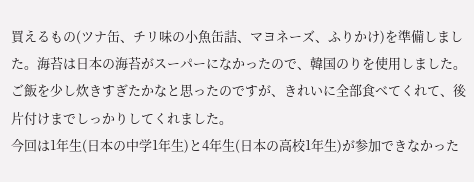買えるもの(ツナ缶、チリ味の小魚缶詰、マヨネーズ、ふりかけ)を準備しました。海苔は日本の海苔がスーパーになかったので、韓国のりを使用しました。
ご飯を少し炊きすぎたかなと思ったのですが、きれいに全部食べてくれて、後片付けまでしっかりしてくれました。
今回は1年生(日本の中学1年生)と4年生(日本の高校1年生)が参加できなかった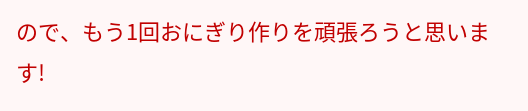ので、もう1回おにぎり作りを頑張ろうと思います!